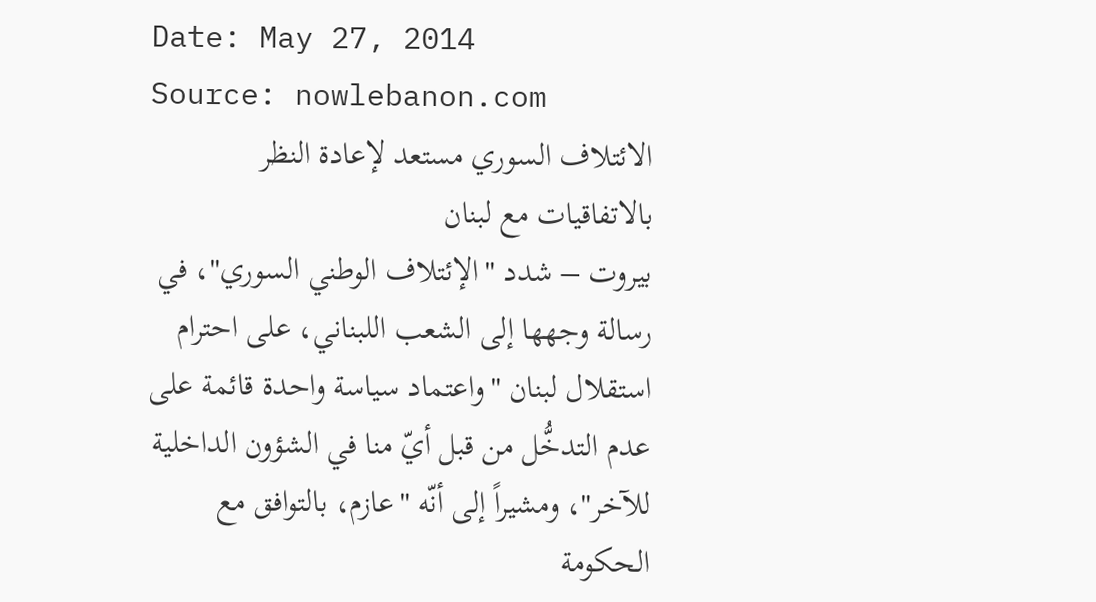Date: May 27, 2014
Source: nowlebanon.com
الائتلاف السوري مستعد لإعادة النظر بالاتفاقيات مع لبنان
بيروت – شدد "الإئتلاف الوطني السوري"، في رسالة وجهها إلى الشعب اللبناني، على احترام استقلال لبنان "واعتماد سياسة واحدة قائمة على عدم التدخُّل من قبل أيّ منا في الشؤون الداخلية للآخر"، ومشيراً إلى أنّه "عازم، بالتوافق مع الحكومة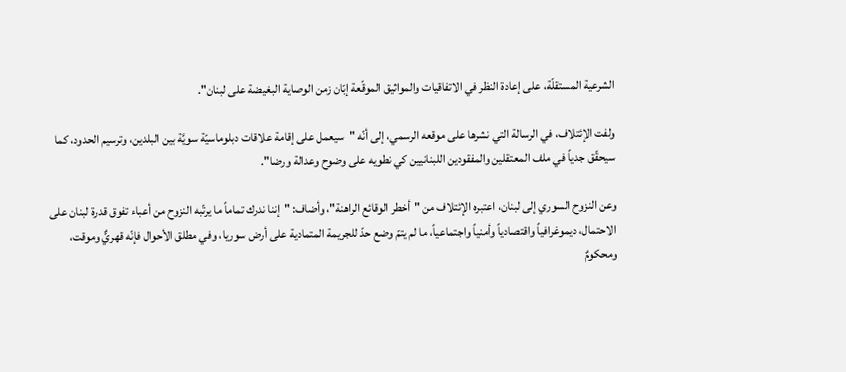الشرعية المستقلّة، على إعادة النظر في الاتفاقيات والمواثيق الموقّعة إبّان زمن الوصاية البغيضة على لبنان".

ولفت الإئتلاف، في الرسالة التي نشرها على موقعه الرسمي، إلى أنّه "سيعمل على إقامة علاقات دبلوماسيّة سويَّة بين البلدين، وترسيم الحدود، كما سيحقّق جدياً في ملف المعتقلين والمفقودين اللبنانيين كي نطويه على وضوح وعدالة ورضا".

وعن النزوح السوري إلى لبنان، اعتبره الإئتلاف من "أخطر الوقائع الراهنة"، وأضاف: "إننا ندرك تماماً ما يرتّبه النزوح من أعباء تفوق قدرة لبنان على الاحتمال، ديموغرافياً واقتصادياً وأمنياً واجتماعياً، ما لم يتمّ وضع حدّ للجريمة المتمادية على أرض سوريا، وفي مطلق الأحوال فإنّه قهريٌّ وموقت، ومحكومٌ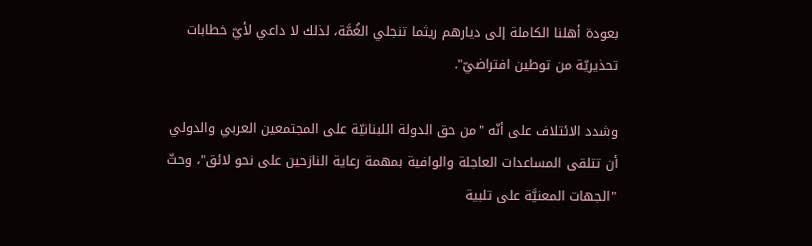بعودة أهلنا الكاملة إلى ديارهم ريثما تنجلي الغُمَّة، لذلك لا داعي لأيّ خطابات تحذيريّة من توطين افتراضيّ".

وشدد الائتلاف على أنّه "من حق الدولة اللبنانيّة على المجتمعين العربي والدولي أن تتلقى المساعدات العاجلة والوافية بمهمة رعاية النازحين على نحو لائق"، وحثّ "الجهات المعنيَّة على تلبية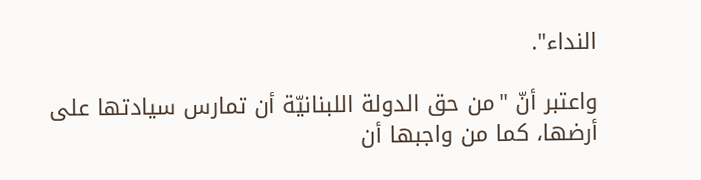النداء".

واعتبر أنّ "من حق الدولة اللبنانيّة أن تمارس سيادتها على أرضها، كما من واجبها أن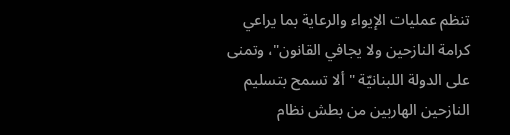تنظم عمليات الإيواء والرعاية بما يراعي كرامة النازحين ولا يجافي القانون"، وتمنى على الدولة اللبنانيّة "ألا تسمح بتسليم النازحين الهاربين من بطش نظام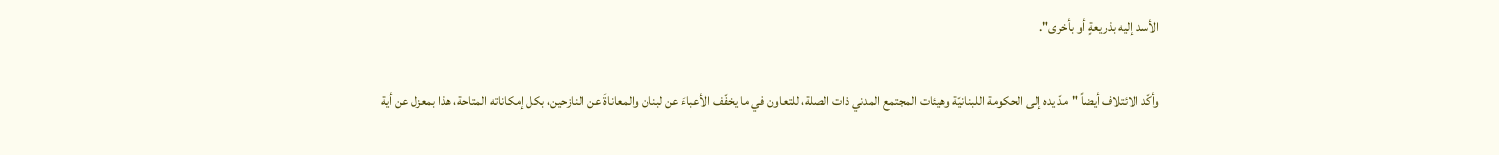الأسد إليه بذريعةٍ أو بأخرى".

وأكّد الائتلاف أيضاً "مدّ يده إلى الحكومة اللبنانيّة وهيئات المجتمع المدني ذات الصلة، للتعاون في ما يخفّف الأعباءَ عن لبنان والمعاناةَ عن النازحين، بكل إمكاناته المتاحة، هذا بمعزل عن أية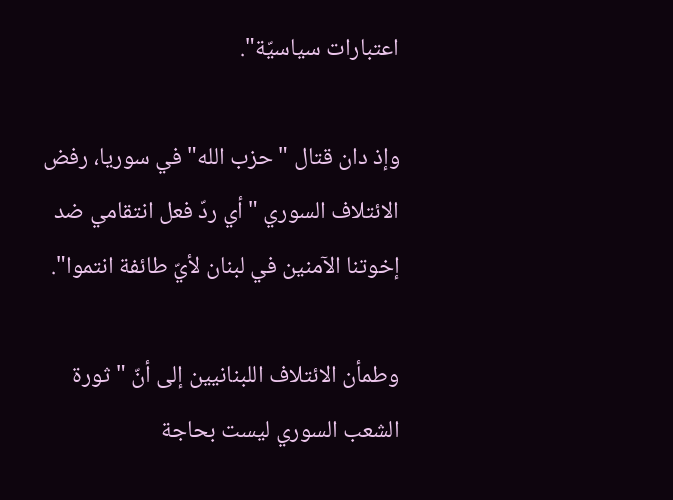اعتبارات سياسيّة".

وإذ دان قتال "حزب الله" في سوريا، رفض الائتلاف السوري "أي ردّ فعل انتقامي ضد إخوتنا الآمنين في لبنان لأيّ طائفة انتموا".

وطمأن الائتلاف اللبنانيين إلى أنّ "ثورة الشعب السوري ليست بحاجة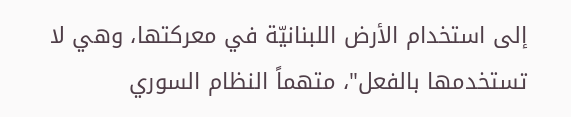إلى استخدام الأرض اللبنانيّة في معركتها، وهي لا تستخدمها بالفعل"، متهماً النظام السوري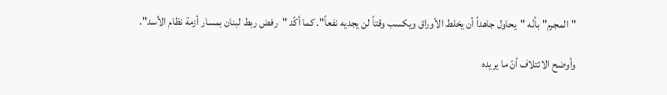"المجرم" بأنّه "يحاول جاهداً أن يخلط الأوراق ويكسب وقتاً لن يجديه نفعاً". كما أكّد "رفض ربط لبنان بمسار أزمة نظام الأسد".

وأوضح الائتلاف أنّ ما يريده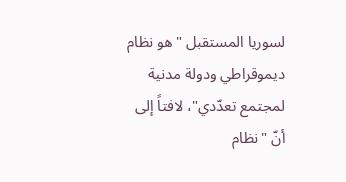لسوريا المستقبل "هو نظام ديموقراطي ودولة مدنية لمجتمع تعدّدي"، لافتاً إلى أنّ "نظام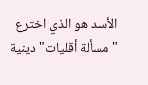الأسد هو الذي اخترع "مسألة أقليات" دينية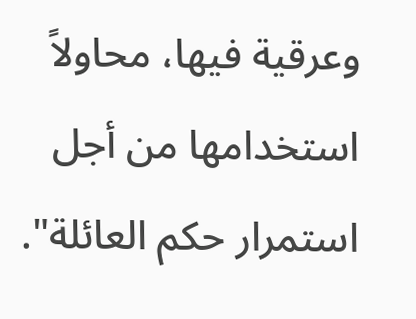وعرقية فيها، محاولاً استخدامها من أجل استمرار حكم العائلة".